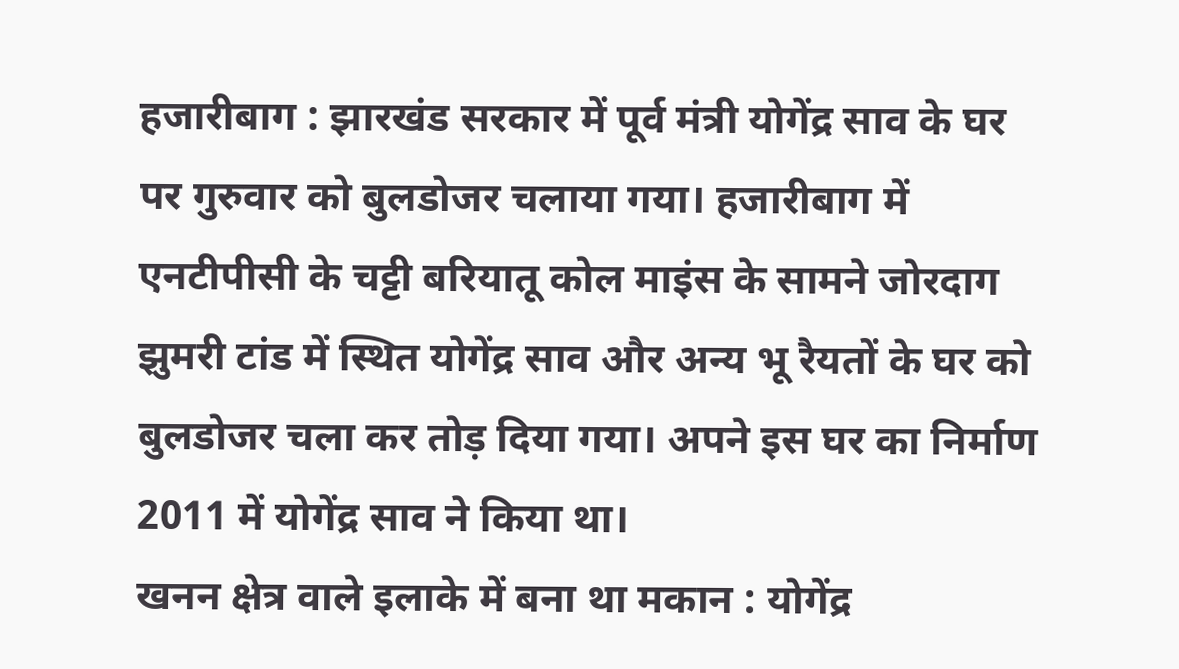हजारीबाग : झारखंड सरकार में पूर्व मंत्री योगेंद्र साव के घर पर गुरुवार को बुलडोजर चलाया गया। हजारीबाग में एनटीपीसी के चट्टी बरियातू कोल माइंस के सामने जोरदाग झुमरी टांड में स्थित योगेंद्र साव और अन्य भू रैयतों के घर को बुलडोजर चला कर तोड़ दिया गया। अपने इस घर का निर्माण 2011 में योगेंद्र साव ने किया था।
खनन क्षेत्र वाले इलाके में बना था मकान : योगेंद्र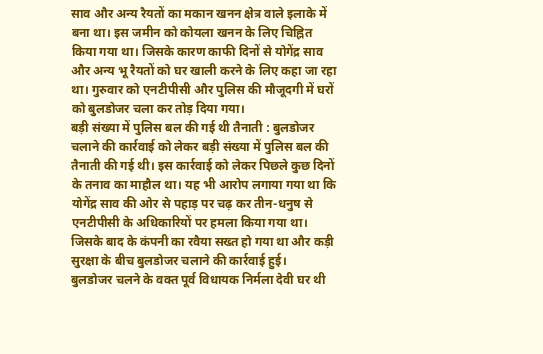साव और अन्य रैयतों का मकान खनन क्षेत्र वाले इलाके में बना था। इस जमीन को कोयला खनन के लिए चिह्नित किया गया था। जिसके कारण काफी दिनों से योगेंद्र साव और अन्य भू रैयतों को घर खाली करने के लिए कहा जा रहा था। गुरुवार को एनटीपीसी और पुलिस की मौजूदगी में घरों को बुलडोजर चला कर तोड़ दिया गया।
बड़ी संख्या में पुलिस बल की गई थी तैनाती : बुलडोजर चलाने की कार्रवाई को लेकर बड़ी संख्या में पुलिस बल की तैनाती की गई थी। इस कार्रवाई को लेकर पिछले कुछ दिनों के तनाव का माहौल था। यह भी आरोप लगाया गया था कि योगेंद्र साव की ओर से पहाड़ पर चढ़ कर तीन-धनुष से एनटीपीसी के अधिकारियों पर हमला किया गया था। जिसके बाद के कंपनी का रवैया सख्त हो गया था और कड़ी सुरक्षा के बीच बुलडोजर चलाने की कार्रवाई हुई।
बुलडोजर चलने के वक्त पूर्व विधायक निर्मला देवी घर थी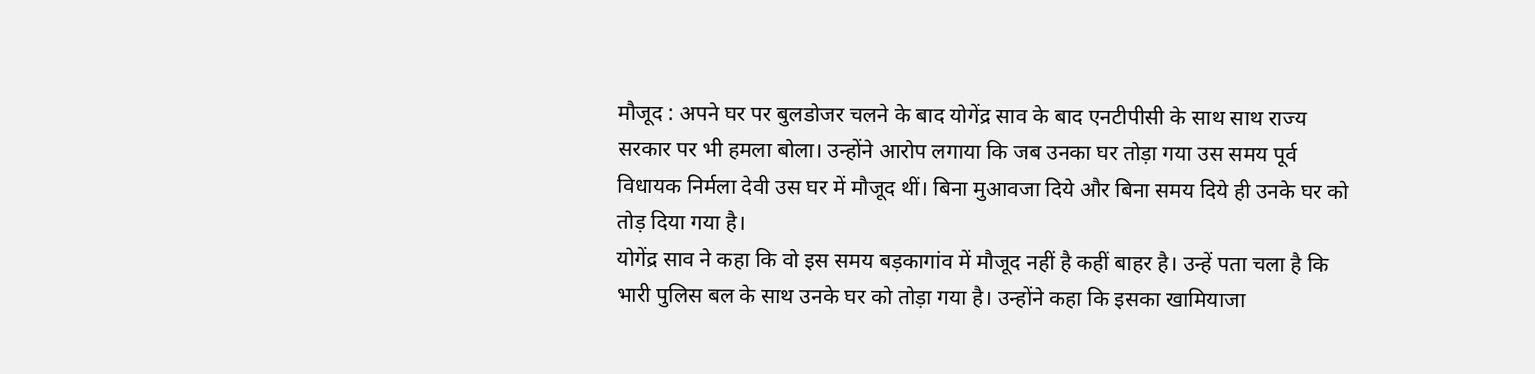मौजूद : अपने घर पर बुलडोजर चलने के बाद योगेंद्र साव के बाद एनटीपीसी के साथ साथ राज्य सरकार पर भी हमला बोला। उन्होंने आरोप लगाया कि जब उनका घर तोड़ा गया उस समय पूर्व विधायक निर्मला देवी उस घर में मौजूद थीं। बिना मुआवजा दिये और बिना समय दिये ही उनके घर को तोड़ दिया गया है।
योगेंद्र साव ने कहा कि वो इस समय बड़कागांव में मौजूद नहीं है कहीं बाहर है। उन्हें पता चला है कि भारी पुलिस बल के साथ उनके घर को तोड़ा गया है। उन्होंने कहा कि इसका खामियाजा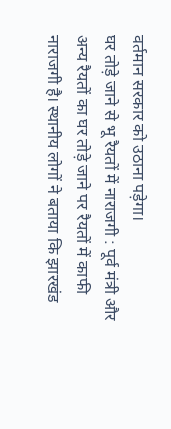वर्तमान सरकार को उठाना पड़ेगा।
घर तोड़े जाने से भू रैयतों में नाराजगी : पूर्व मंत्री और अन्य रैयतों का घर तोड़े जाने पर रैयतों में काफी नाराजगी है। स्थानीय लोगों ने बताया कि झारखंड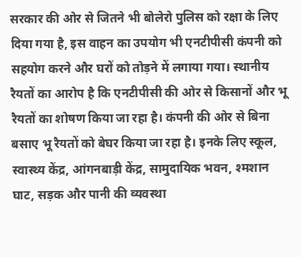सरकार की ओर से जितने भी बोलेरो पुलिस को रक्षा के लिए दिया गया है, इस वाहन का उपयोग भी एनटीपीसी कंपनी को सहयोग करने और घरों को तोड़ने में लगाया गया। स्थानीय रैयतों का आरोप है कि एनटीपीसी की ओर से किसानों और भू रैयतों का शोषण किया जा रहा है। कंपनी की ओर से बिना बसाए भू रैयतों को बेघर किया जा रहा है। इनके लिए स्कूल, स्वास्थ्य केंद्र, आंगनबाड़ी केंद्र, सामुदायिक भवन, श्मशान घाट, सड़क और पानी की व्यवस्था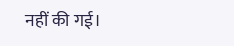नहीं की गई।